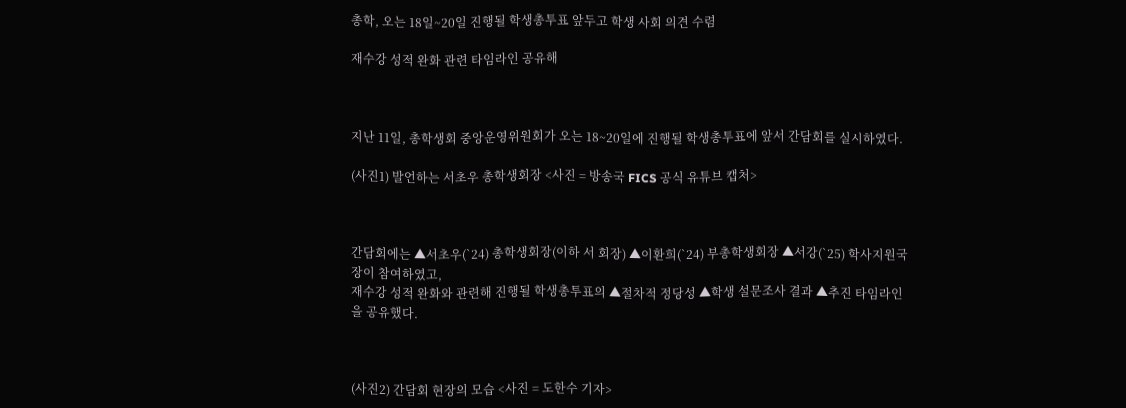총학, 오는 18일~20일 진행될 학생총투표 앞두고 학생 사회 의견 수렴

재수강 성적 완화 관련 타임라인 공유해



지난 11일, 총학생회 중앙운영위원회가 오는 18~20일에 진행될 학생총투표에 앞서 간담회를 실시하였다.

(사진1) 발언하는 서초우 총학생회장 <사진 = 방송국 FICS 공식 유튜브 캡처>



간담회에는 ▲서초우(`24) 총학생회장(이하 서 회장) ▲이환희(`24) 부총학생회장 ▲서강(`25) 학사지원국장이 참여하였고,
재수강 성적 완화와 관련해 진행될 학생총투표의 ▲절차적 정당성 ▲학생 설문조사 결과 ▲추진 타임라인을 공유했다.



(사진2) 간담회 현장의 모습 <사진 = 도한수 기자>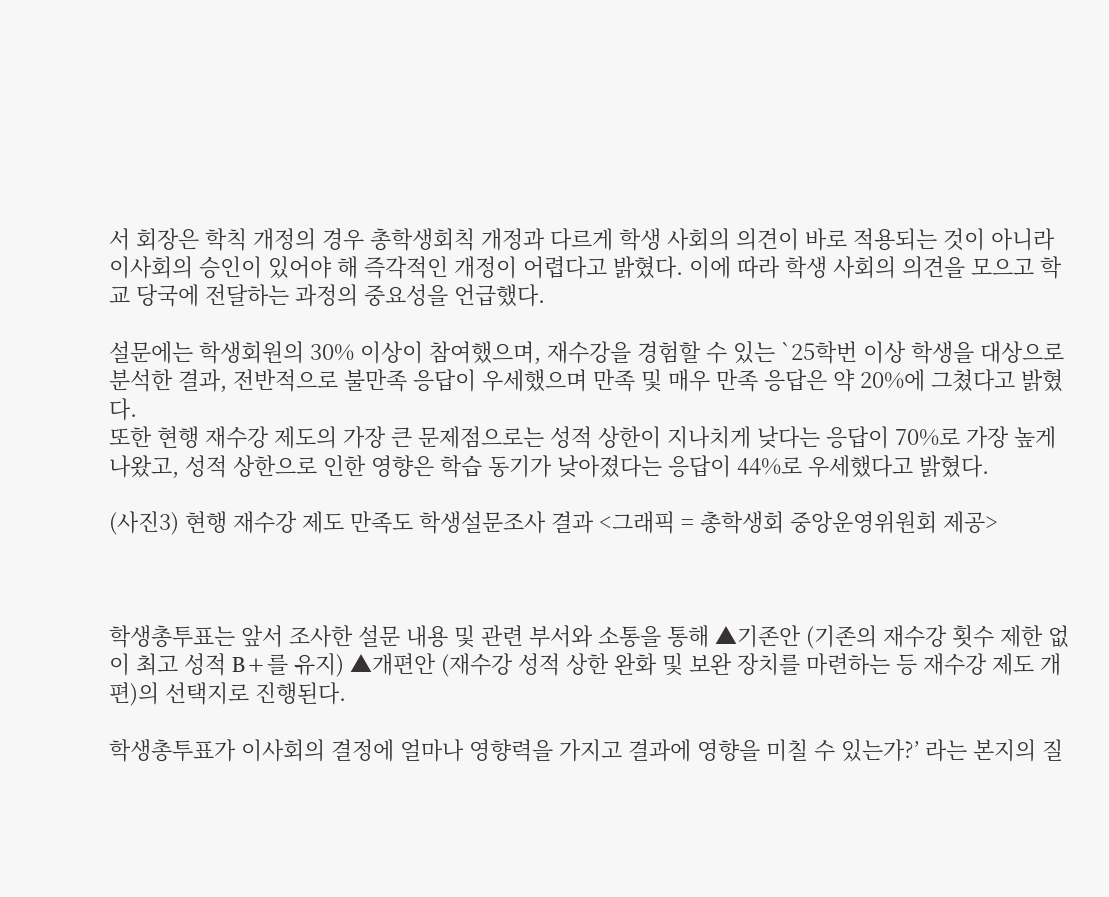서 회장은 학칙 개정의 경우 총학생회칙 개정과 다르게 학생 사회의 의견이 바로 적용되는 것이 아니라 이사회의 승인이 있어야 해 즉각적인 개정이 어렵다고 밝혔다. 이에 따라 학생 사회의 의견을 모으고 학교 당국에 전달하는 과정의 중요성을 언급했다.

설문에는 학생회원의 30% 이상이 참여했으며, 재수강을 경험할 수 있는 `25학번 이상 학생을 대상으로 분석한 결과, 전반적으로 불만족 응답이 우세했으며 만족 및 매우 만족 응답은 약 20%에 그쳤다고 밝혔다.
또한 현행 재수강 제도의 가장 큰 문제점으로는 성적 상한이 지나치게 낮다는 응답이 70%로 가장 높게 나왔고, 성적 상한으로 인한 영향은 학습 동기가 낮아졌다는 응답이 44%로 우세했다고 밝혔다.

(사진3) 현행 재수강 제도 만족도 학생설문조사 결과 <그래픽 = 총학생회 중앙운영위원회 제공>



학생총투표는 앞서 조사한 설문 내용 및 관련 부서와 소통을 통해 ▲기존안 (기존의 재수강 횟수 제한 없이 최고 성적 B+를 유지) ▲개편안 (재수강 성적 상한 완화 및 보완 장치를 마련하는 등 재수강 제도 개편)의 선택지로 진행된다.

학생총투표가 이사회의 결정에 얼마나 영향력을 가지고 결과에 영향을 미칠 수 있는가?’ 라는 본지의 질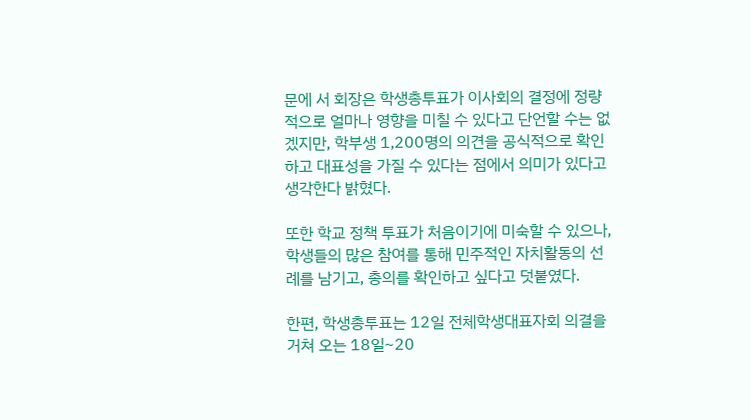문에 서 회장은 학생총투표가 이사회의 결정에 정량적으로 얼마나 영향을 미칠 수 있다고 단언할 수는 없겠지만, 학부생 1,200명의 의견을 공식적으로 확인하고 대표성을 가질 수 있다는 점에서 의미가 있다고 생각한다 밝혔다.

또한 학교 정책 투표가 처음이기에 미숙할 수 있으나, 학생들의 많은 참여를 통해 민주적인 자치활동의 선례를 남기고, 총의를 확인하고 싶다고 덧붙였다.

한편, 학생총투표는 12일 전체학생대표자회 의결을 거쳐 오는 18일~20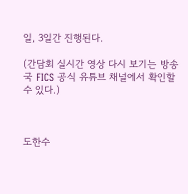일, 3일간 진행된다.

(간담회 실시간 영상 다시 보기는 방송국 FICS 공식 유튜브 채널에서 확인할 수 있다.)



도한수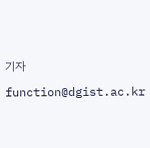기자 function@dgist.ac.kr